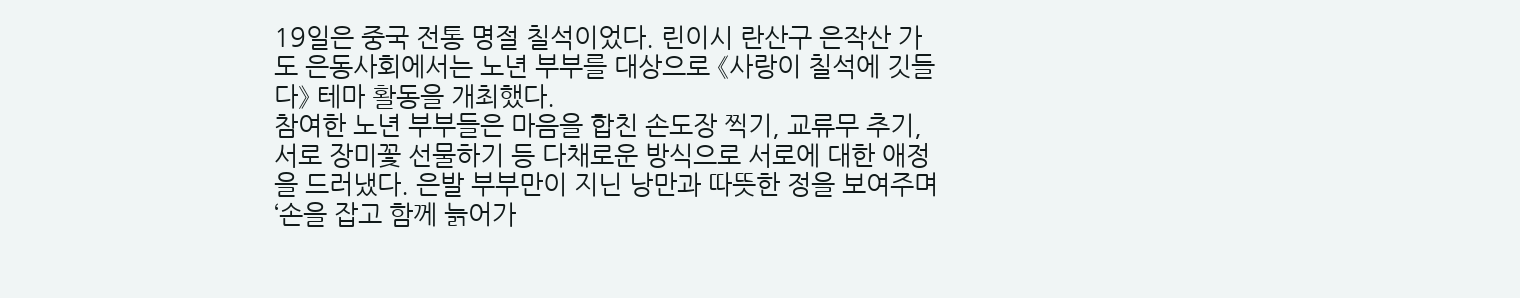19일은 중국 전통 명절 칠석이었다. 린이시 란산구 은작산 가도 은동사회에서는 노년 부부를 대상으로 《사랑이 칠석에 깃들다》 테마 활동을 개최했다.
참여한 노년 부부들은 마음을 합친 손도장 찍기, 교류무 추기, 서로 장미꽃 선물하기 등 다채로운 방식으로 서로에 대한 애정을 드러냈다. 은발 부부만이 지닌 낭만과 따뜻한 정을 보여주며 ‘손을 잡고 함께 늙어가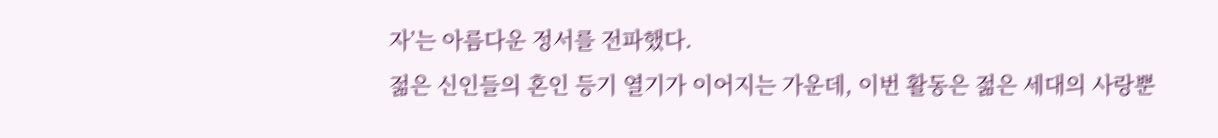자’는 아름다운 정서를 전파했다.
젊은 신인들의 혼인 등기 열기가 이어지는 가운데, 이번 활동은 젊은 세대의 사랑뿐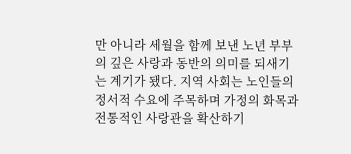만 아니라 세월을 함께 보낸 노년 부부의 깊은 사랑과 동반의 의미를 되새기는 계기가 됐다. 지역 사회는 노인들의 정서적 수요에 주목하며 가정의 화목과 전통적인 사랑관을 확산하기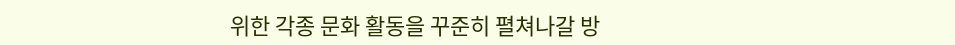위한 각종 문화 활동을 꾸준히 펼쳐나갈 방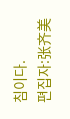침이다.
편집자:张齐美